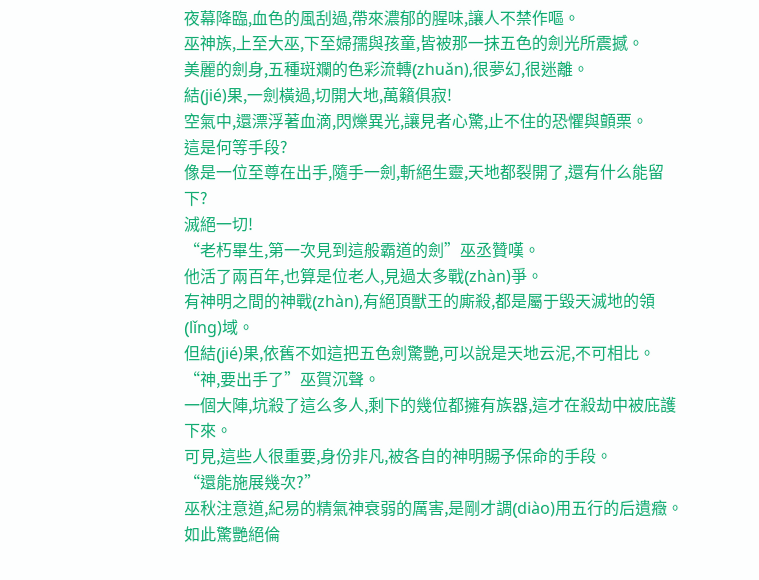夜幕降臨,血色的風刮過,帶來濃郁的腥味,讓人不禁作嘔。
巫神族,上至大巫,下至婦孺與孩童,皆被那一抹五色的劍光所震撼。
美麗的劍身,五種斑斕的色彩流轉(zhuǎn),很夢幻,很迷離。
結(jié)果,一劍橫過,切開大地,萬籟俱寂!
空氣中,還漂浮著血滴,閃爍異光,讓見者心驚,止不住的恐懼與顫栗。
這是何等手段?
像是一位至尊在出手,隨手一劍,斬絕生靈,天地都裂開了,還有什么能留下?
滅絕一切!
“老朽畢生,第一次見到這般霸道的劍”巫丞贊嘆。
他活了兩百年,也算是位老人,見過太多戰(zhàn)爭。
有神明之間的神戰(zhàn),有絕頂獸王的廝殺,都是屬于毀天滅地的領(lǐng)域。
但結(jié)果,依舊不如這把五色劍驚艷,可以說是天地云泥,不可相比。
“神,要出手了”巫賀沉聲。
一個大陣,坑殺了這么多人,剩下的幾位都擁有族器,這才在殺劫中被庇護下來。
可見,這些人很重要,身份非凡,被各自的神明賜予保命的手段。
“還能施展幾次?”
巫秋注意道,紀易的精氣神衰弱的厲害,是剛才調(diào)用五行的后遺癥。
如此驚艷絕倫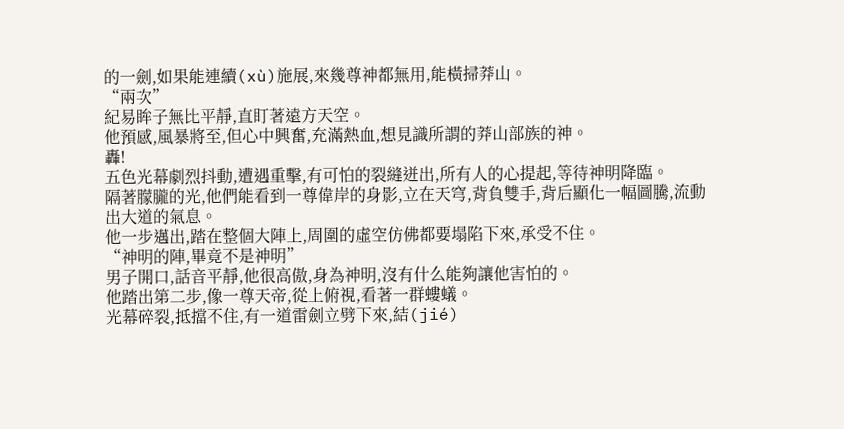的一劍,如果能連續(xù)施展,來幾尊神都無用,能橫掃莽山。
“兩次”
紀易眸子無比平靜,直盯著遠方天空。
他預感,風暴將至,但心中興奮,充滿熱血,想見識所謂的莽山部族的神。
轟!
五色光幕劇烈抖動,遭遇重擊,有可怕的裂縫迸出,所有人的心提起,等待神明降臨。
隔著朦朧的光,他們能看到一尊偉岸的身影,立在天穹,背負雙手,背后顯化一幅圖騰,流動出大道的氣息。
他一步邁出,踏在整個大陣上,周圍的虛空仿佛都要塌陷下來,承受不住。
“神明的陣,畢竟不是神明”
男子開口,話音平靜,他很高傲,身為神明,沒有什么能夠讓他害怕的。
他踏出第二步,像一尊天帝,從上俯視,看著一群螻蟻。
光幕碎裂,抵擋不住,有一道雷劍立劈下來,結(jié)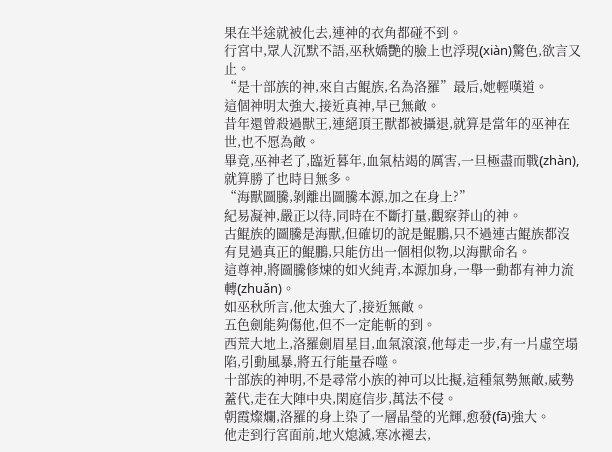果在半途就被化去,連神的衣角都碰不到。
行宮中,眾人沉默不語,巫秋嬌艷的臉上也浮現(xiàn)驚色,欲言又止。
“是十部族的神,來自古鯤族,名為洛羅”最后,她輕嘆道。
這個神明太強大,接近真神,早已無敵。
昔年還曾殺過獸王,連絕頂王獸都被攝退,就算是當年的巫神在世,也不愿為敵。
畢竟,巫神老了,臨近暮年,血氣枯竭的厲害,一旦極盡而戰(zhàn),就算勝了也時日無多。
“海獸圖騰,剝離出圖騰本源,加之在身上?”
紀易凝神,嚴正以待,同時在不斷打量,觀察莽山的神。
古鯤族的圖騰是海獸,但確切的說是鯤鵬,只不過連古鯤族都沒有見過真正的鯤鵬,只能仿出一個相似物,以海獸命名。
這尊神,將圖騰修煉的如火純青,本源加身,一舉一動都有神力流轉(zhuǎn)。
如巫秋所言,他太強大了,接近無敵。
五色劍能夠傷他,但不一定能斬的到。
西荒大地上,洛羅劍眉星目,血氣滾滾,他每走一步,有一片虛空塌陷,引動風暴,將五行能量吞噬。
十部族的神明,不是尋常小族的神可以比擬,這種氣勢無敵,威勢蓋代,走在大陣中央,閑庭信步,萬法不侵。
朝霞燦爛,洛羅的身上染了一層晶瑩的光輝,愈發(fā)強大。
他走到行宮面前,地火熄滅,寒冰褪去,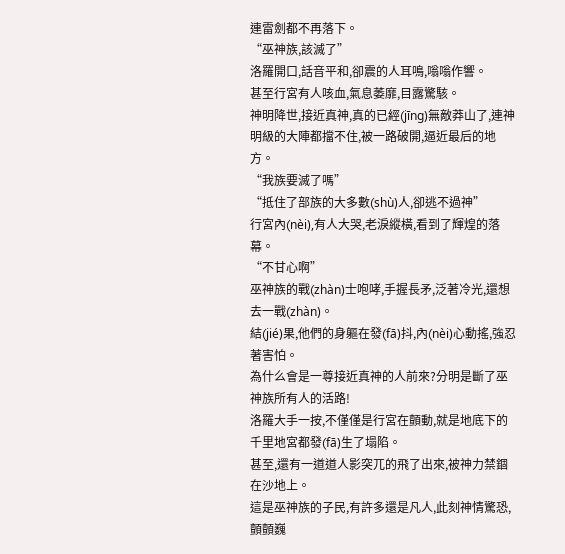連雷劍都不再落下。
“巫神族,該滅了”
洛羅開口,話音平和,卻震的人耳鳴,嗡嗡作響。
甚至行宮有人咳血,氣息萎靡,目露驚駭。
神明降世,接近真神,真的已經(jīng)無敵莽山了,連神明級的大陣都擋不住,被一路破開,逼近最后的地方。
“我族要滅了嗎”
“抵住了部族的大多數(shù)人,卻逃不過神”
行宮內(nèi),有人大哭,老淚縱橫,看到了輝煌的落幕。
“不甘心啊”
巫神族的戰(zhàn)士咆哮,手握長矛,泛著冷光,還想去一戰(zhàn)。
結(jié)果,他們的身軀在發(fā)抖,內(nèi)心動搖,強忍著害怕。
為什么會是一尊接近真神的人前來?分明是斷了巫神族所有人的活路!
洛羅大手一按,不僅僅是行宮在顫動,就是地底下的千里地宮都發(fā)生了塌陷。
甚至,還有一道道人影突兀的飛了出來,被神力禁錮在沙地上。
這是巫神族的子民,有許多還是凡人,此刻神情驚恐,顫顫巍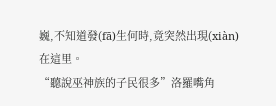巍,不知道發(fā)生何時,竟突然出現(xiàn)在這里。
“聽說巫神族的子民很多”洛羅嘴角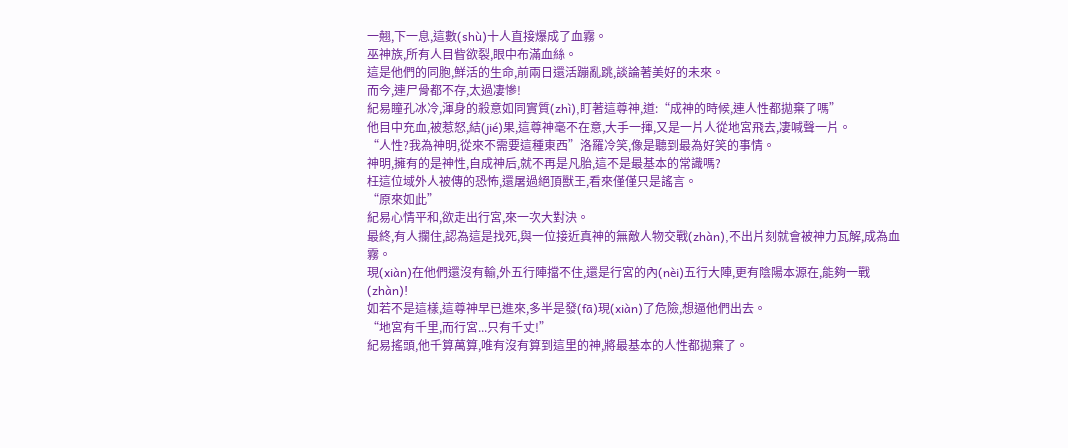一翹,下一息,這數(shù)十人直接爆成了血霧。
巫神族,所有人目眥欲裂,眼中布滿血絲。
這是他們的同胞,鮮活的生命,前兩日還活蹦亂跳,談論著美好的未來。
而今,連尸骨都不存,太過凄慘!
紀易瞳孔冰冷,渾身的殺意如同實質(zhì),盯著這尊神,道:“成神的時候,連人性都拋棄了嗎”
他目中充血,被惹怒,結(jié)果,這尊神毫不在意,大手一揮,又是一片人從地宮飛去,凄喊聲一片。
“人性?我為神明,從來不需要這種東西”洛羅冷笑,像是聽到最為好笑的事情。
神明,擁有的是神性,自成神后,就不再是凡胎,這不是最基本的常識嗎?
枉這位域外人被傳的恐怖,還屠過絕頂獸王,看來僅僅只是謠言。
“原來如此”
紀易心情平和,欲走出行宮,來一次大對決。
最終,有人攔住,認為這是找死,與一位接近真神的無敵人物交戰(zhàn),不出片刻就會被神力瓦解,成為血霧。
現(xiàn)在他們還沒有輸,外五行陣擋不住,還是行宮的內(nèi)五行大陣,更有陰陽本源在,能夠一戰(zhàn)!
如若不是這樣,這尊神早已進來,多半是發(fā)現(xiàn)了危險,想逼他們出去。
“地宮有千里,而行宮...只有千丈!”
紀易搖頭,他千算萬算,唯有沒有算到這里的神,將最基本的人性都拋棄了。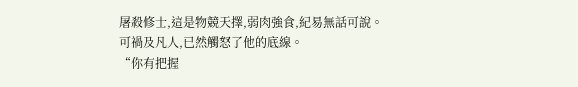屠殺修士,這是物競天擇,弱肉強食,紀易無話可說。
可禍及凡人,已然觸怒了他的底線。
“你有把握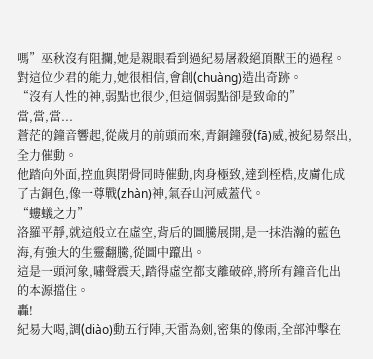嗎”巫秋沒有阻攔,她是親眼看到過紀易屠殺絕頂獸王的過程。
對這位少君的能力,她很相信,會創(chuàng)造出奇跡。
“沒有人性的神,弱點也很少,但這個弱點卻是致命的”
當,當,當...
蒼茫的鐘音響起,從歲月的前頭而來,青銅鐘發(fā)威,被紀易祭出,全力催動。
他踏向外面,控血與閉骨同時催動,肉身極致,達到桎梏,皮膚化成了古銅色,像一尊戰(zhàn)神,氣吞山河威蓋代。
“螻蟻之力”
洛羅平靜,就這般立在虛空,背后的圖騰展開,是一抹浩瀚的藍色海,有強大的生靈翻騰,從圖中躥出。
這是一頭河象,嘯聲震天,踏得虛空都支離破碎,將所有鐘音化出的本源擋住。
轟!
紀易大喝,調(diào)動五行陣,天雷為劍,密集的像雨,全部沖擊在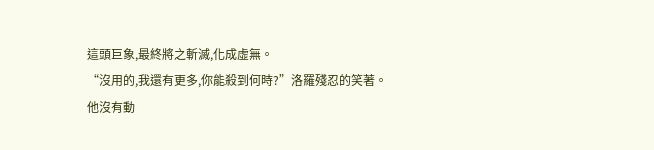這頭巨象,最終將之斬滅,化成虛無。
“沒用的,我還有更多,你能殺到何時?”洛羅殘忍的笑著。
他沒有動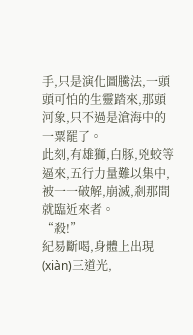手,只是演化圖騰法,一頭頭可怕的生靈踏來,那頭河象,只不過是滄海中的一粟罷了。
此刻,有雄獅,白豚,兇蛟等逼來,五行力量難以集中,被一一破解,崩滅,剎那間就臨近來者。
“殺!”
紀易斷喝,身體上出現(xiàn)三道光,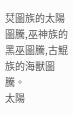烎圖族的太陽圖騰,巫神族的黑巫圖騰,古鯤族的海獸圖騰。
太陽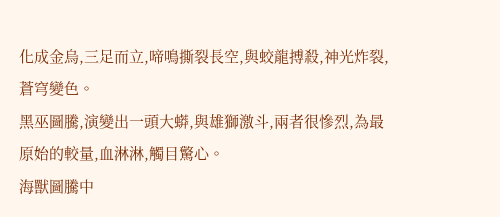化成金烏,三足而立,啼鳴撕裂長空,與蛟龍搏殺,神光炸裂,蒼穹變色。
黑巫圖騰,演變出一頭大蟒,與雄獅激斗,兩者很慘烈,為最原始的較量,血淋淋,觸目驚心。
海獸圖騰中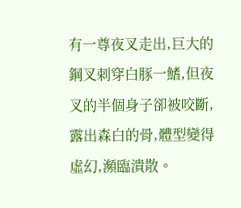有一尊夜叉走出,巨大的鋼叉刺穿白豚一鰭,但夜叉的半個身子卻被咬斷,露出森白的骨,體型變得虛幻,瀕臨潰散。